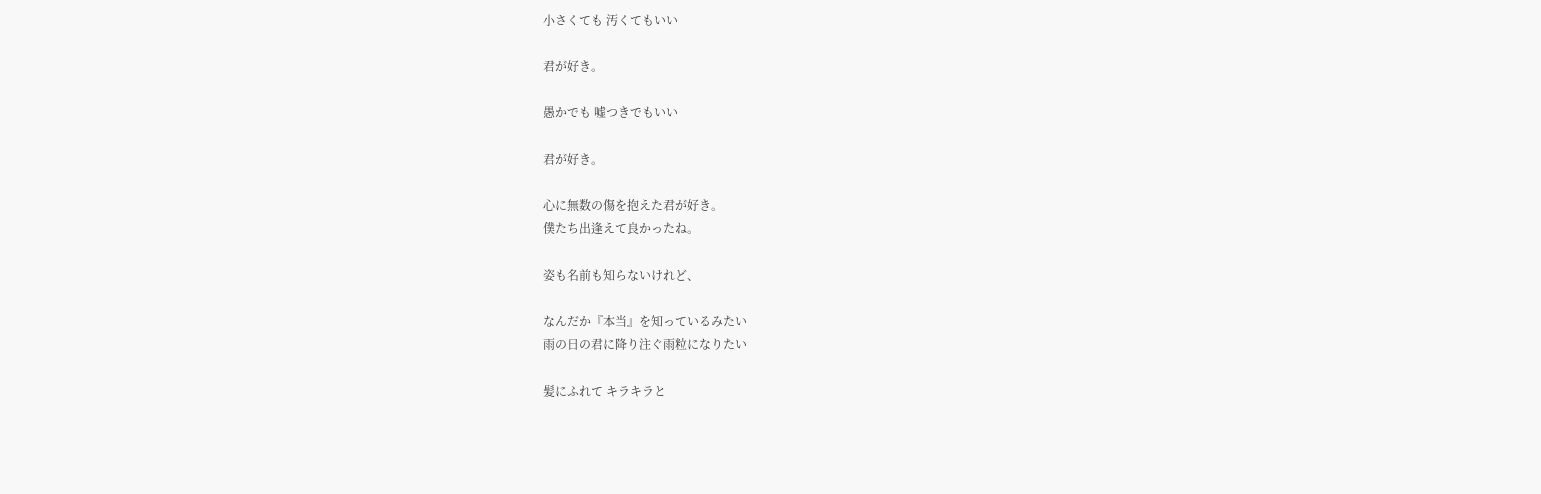小さくても 汚くてもいい

君が好き。

愚かでも 嘘つきでもいい

君が好き。

心に無数の傷を抱えた君が好き。
僕たち出逢えて良かったね。

姿も名前も知らないけれど、

なんだか『本当』を知っているみたい
雨の日の君に降り注ぐ雨粒になりたい

髪にふれて キラキラと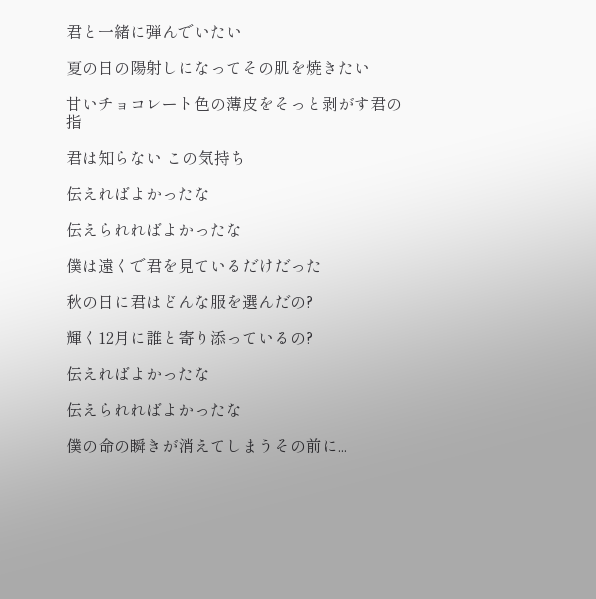君と一緒に弾んでいたい

夏の日の陽射しになってその肌を焼きたい

甘いチョコレート色の薄皮をそっと剥がす君の指

君は知らない この気持ち

伝えればよかったな

伝えられればよかったな

僕は遠くで君を見ているだけだった

秋の日に君はどんな服を選んだの?

輝く12月に誰と寄り添っているの?

伝えればよかったな

伝えられればよかったな

僕の命の瞬きが消えてしまうその前に...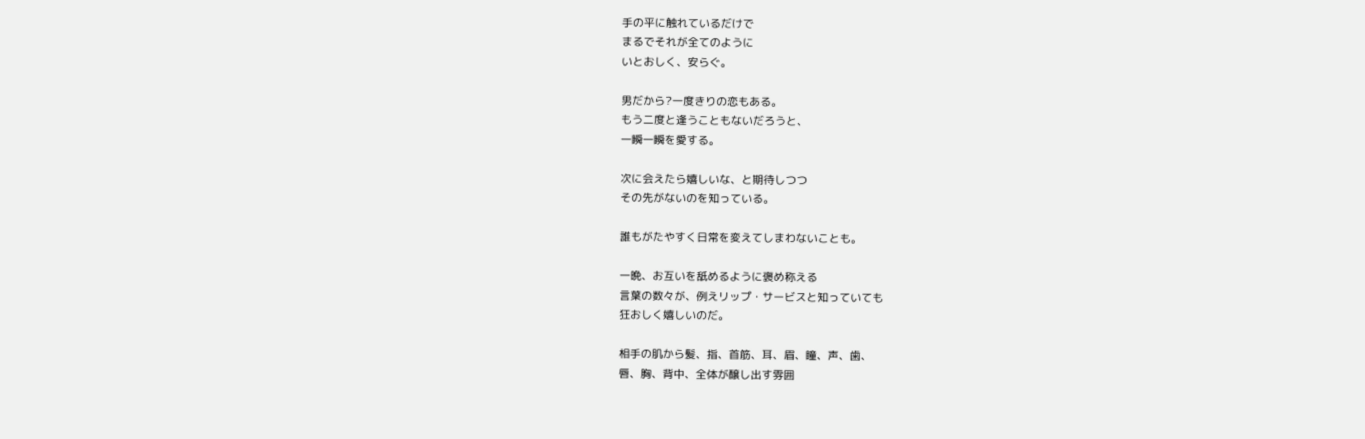手の平に触れているだけで
まるでそれが全てのように
いとおしく、安らぐ。

男だから?一度きりの恋もある。
もう二度と逢うこともないだろうと、
一瞬一瞬を愛する。

次に会えたら嬉しいな、と期待しつつ
その先がないのを知っている。

誰もがたやすく日常を変えてしまわないことも。

一晩、お互いを舐めるように褒め称える
言葉の数々が、例えリップ・サービスと知っていても
狂おしく嬉しいのだ。

相手の肌から髪、指、首筋、耳、眉、瞳、声、歯、
唇、胸、背中、全体が醸し出す雰囲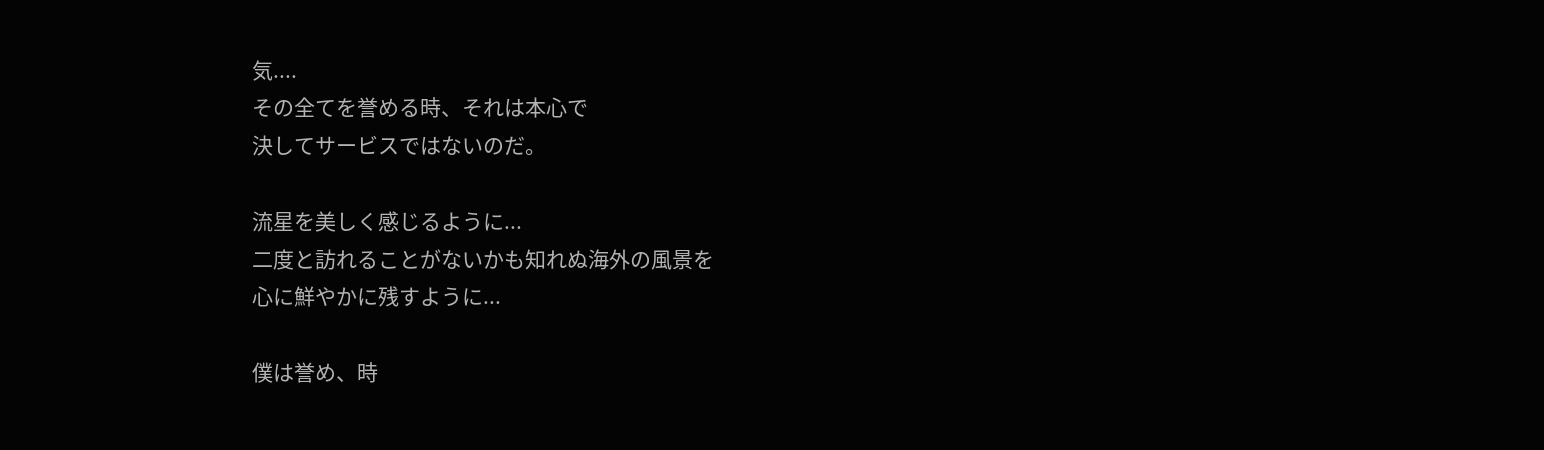気....
その全てを誉める時、それは本心で
決してサービスではないのだ。

流星を美しく感じるように...
二度と訪れることがないかも知れぬ海外の風景を
心に鮮やかに残すように...

僕は誉め、時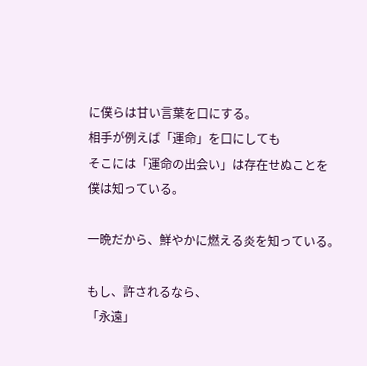に僕らは甘い言葉を口にする。
相手が例えば「運命」を口にしても
そこには「運命の出会い」は存在せぬことを
僕は知っている。

一晩だから、鮮やかに燃える炎を知っている。

もし、許されるなら、
「永遠」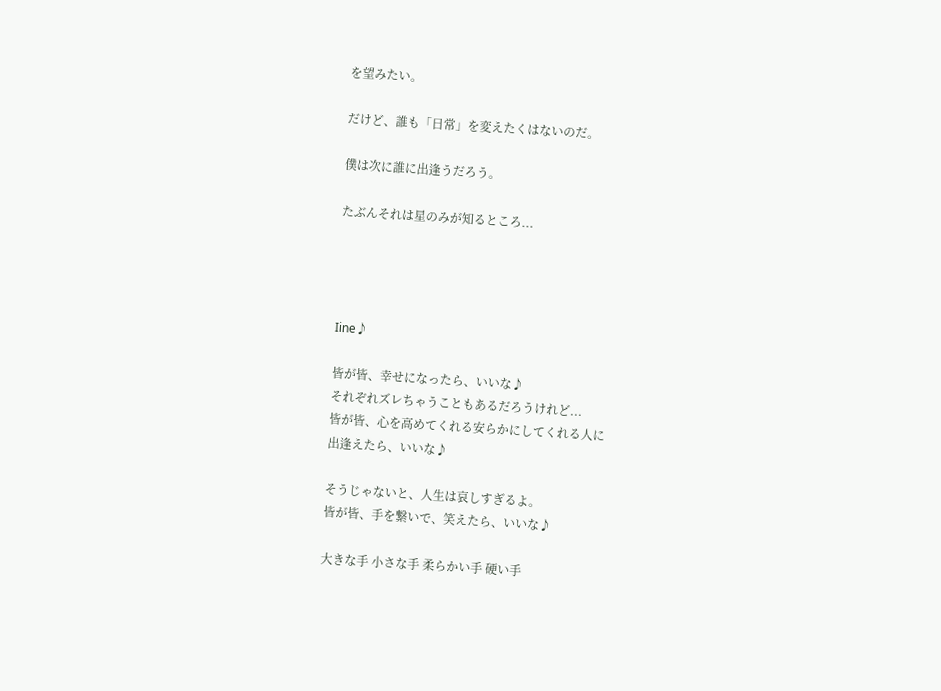を望みたい。

だけど、誰も「日常」を変えたくはないのだ。

僕は次に誰に出逢うだろう。

たぶんそれは星のみが知るところ...




Iine♪

皆が皆、幸せになったら、いいな♪
それぞれズレちゃうこともあるだろうけれど...
皆が皆、心を高めてくれる安らかにしてくれる人に
出逢えたら、いいな♪

そうじゃないと、人生は哀しすぎるよ。
皆が皆、手を繋いで、笑えたら、いいな♪

大きな手 小さな手 柔らかい手 硬い手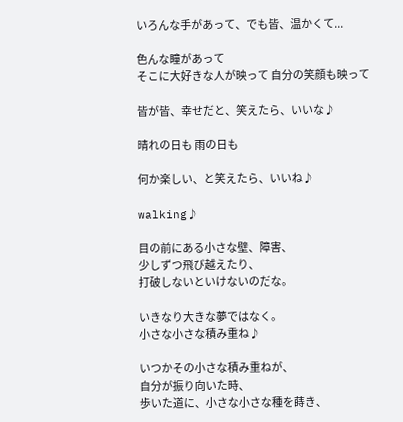いろんな手があって、でも皆、温かくて...

色んな瞳があって
そこに大好きな人が映って 自分の笑顔も映って

皆が皆、幸せだと、笑えたら、いいな♪

晴れの日も 雨の日も

何か楽しい、と笑えたら、いいね♪

walking♪

目の前にある小さな壁、障害、
少しずつ飛び越えたり、
打破しないといけないのだな。

いきなり大きな夢ではなく。
小さな小さな積み重ね♪

いつかその小さな積み重ねが、
自分が振り向いた時、
歩いた道に、小さな小さな種を蒔き、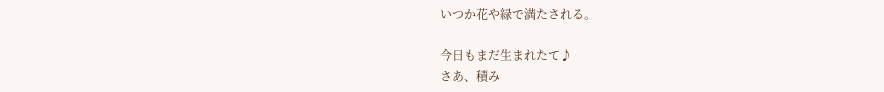いつか花や緑で満たされる。

今日もまだ生まれたて♪
さあ、積み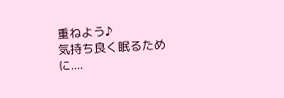重ねよう♪
気持ち良く眠るために....